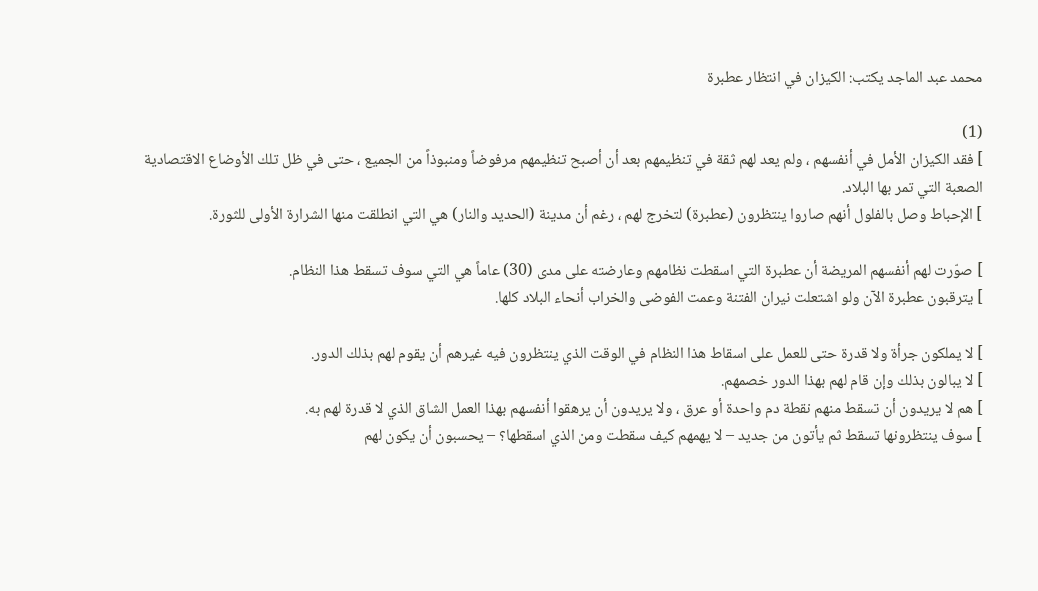محمد عبد الماجد يكتب: الكيزان في انتظار عطبرة

(1)
] فقد الكيزان الأمل في أنفسهم ، ولم يعد لهم ثقة في تنظيمهم بعد أن أصبح تنظيمهم مرفوضاً ومنبوذاً من الجميع ، حتى في ظل تلك الأوضاع الاقتصادية الصعبة التي تمر بها البلاد.
] الإحباط وصل بالفلول أنهم صاروا ينتظرون (عطبرة) لتخرج لهم ، رغم أن مدينة (الحديد والنار) هي التي انطلقت منها الشرارة الأولى للثورة.

] صوّرت لهم أنفسهم المريضة أن عطبرة التي اسقطت نظامهم وعارضته على مدى (30) عاماً هي التي سوف تسقط هذا النظام.
] يترقبون عطبرة الآن ولو اشتعلت نيران الفتنة وعمت الفوضى والخراب أنحاء البلاد كلها.

] لا يملكون جرأة ولا قدرة حتى للعمل على اسقاط هذا النظام في الوقت الذي ينتظرون فيه غيرهم أن يقوم لهم بذلك الدور.
] لا يبالون بذلك وإن قام لهم بهذا الدور خصمهم.
] هم لا يريدون أن تسقط منهم نقطة دم واحدة أو عرق ، ولا يريدون أن يرهقوا أنفسهم بهذا العمل الشاق الذي لا قدرة لهم به.
] سوف ينتظرونها تسقط ثم يأتون من جديد – لا يهمهم كيف سقطت ومن الذي اسقطها؟ – يحسبون أن يكون لهم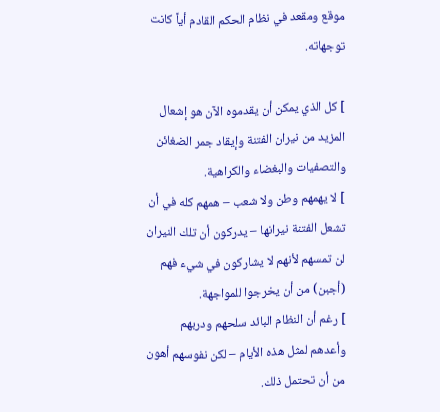موقع ومقعد في نظام الحكم القادم أياً كانت توجهاته.

] كل الذي يمكن أن يقدموه الآن هو إشعال المزيد من نيران الفتنة وإيقاد جمر الضغائن والتصفيات والبغضاء والكراهية.
] لا يهمهم وطن ولا شعب – همهم كله في أن تشعل الفتنة نيرانها – يدركون أن تلك النيران لن تمسهم لأنهم لا يشاركون في شيء فهم (أجبن) من أن يخرجوا للمواجهة.
] رغم أن النظام البائد سلحهم ودربهم وأعدهم لمثل هذه الأيام – لكن نفوسهم أهون من أن تحتمل ذلك.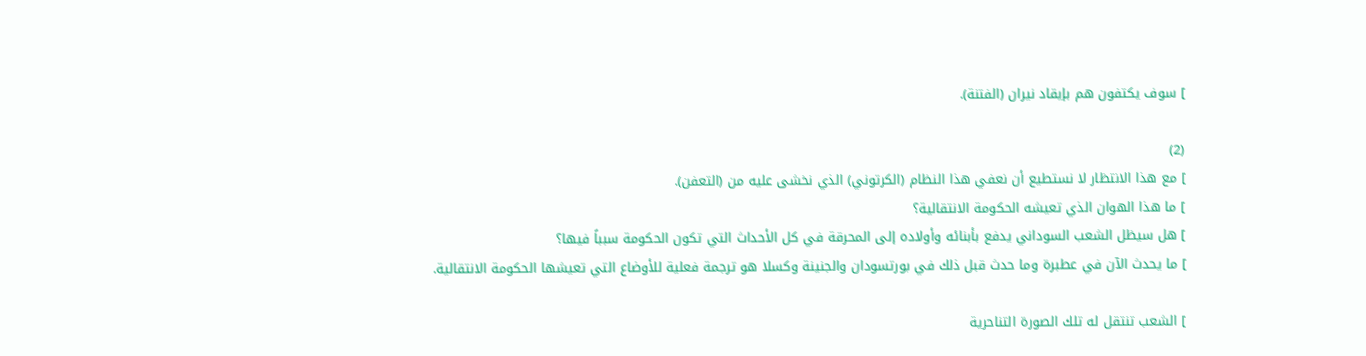] سوف يكتفون هم بإيقاد نيران (الفتنة).

(2)
] مع هذا الانتظار لا نستطيع أن نعفي هذا النظام (الكرتوني) الذي نخشى عليه من (التعفن).
] ما هذا الهوان الذي تعيشه الحكومة الانتقالية؟
] هل سيظل الشعب السوداني يدفع بأبنائه وأولاده إلى المحرقة في كل الأحداث التي تكون الحكومة سبباً فيها؟
] ما يحدث الآن في عطبرة وما حدث قبل ذلك في بورتسودان والجنينة وكسلا هو ترجمة فعلية للأوضاع التي تعيشها الحكومة الانتقالية.

] الشعب تنتقل له تلك الصورة التناحرية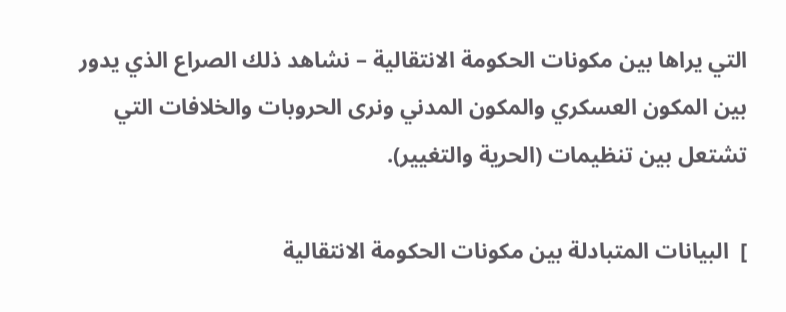التي يراها بين مكونات الحكومة الانتقالية – نشاهد ذلك الصراع الذي يدور بين المكون العسكري والمكون المدني ونرى الحروبات والخلافات التي تشتعل بين تنظيمات (الحرية والتغيير).

]  البيانات المتبادلة بين مكونات الحكومة الانتقالية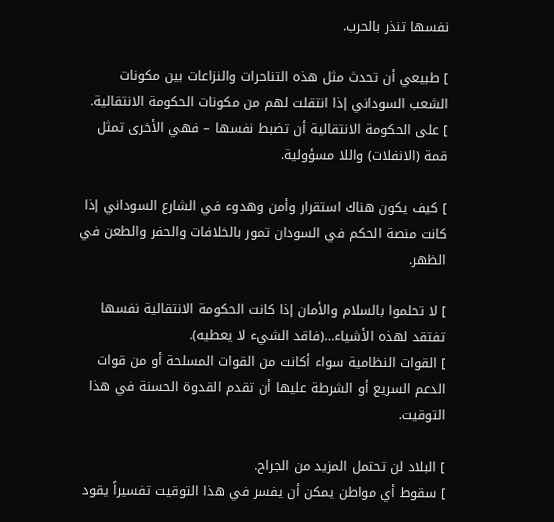نفسها تنذر بالحرب.

] طبيعي أن تحدث مثل هذه التناحرات والنزاعات بين مكونات الشعب السوداني إذا انتقلت لهم من مكونات الحكومة الانتقالية.
] على الحكومة الانتقالية أن تضبط نفسها – فهي الأخرى تمثل قمة (الانفلات) واللا مسؤولية.

] كيف يكون هناك استقرار وأمن وهدوء في الشارع السوداني إذا كانت منصة الحكم في السودان تمور بالخلافات والحفر والطعن في الظهر.

] لا تحلموا بالسلام والأمان إذا كانت الحكومة الانتقالية نفسها تفتقد لهذه الأشياء…(فاقد الشيء لا يعطيه).
] القوات النظامية سواء أكانت من القوات المسلحة أو من قوات الدعم السريع أو الشرطة عليها أن تقدم القدوة الحسنة في هذا التوقيت.

] البلاد لن تحتمل المزيد من الجراح.
] سقوط أي مواطن يمكن أن يفسر في هذا التوقيت تفسيراً يقود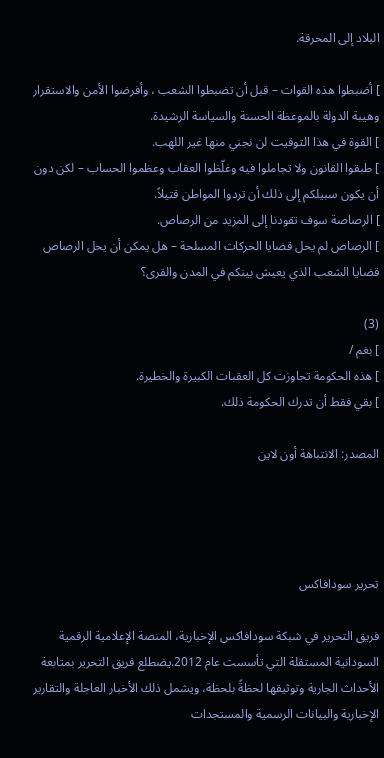البلاد إلى المحرقة.

] أضبطوا هذه القوات – قبل أن تضبطوا الشعب ، وأفرضوا الأمن والاستقرار وهيبة الدولة بالموعظة الحسنة والسياسة الرشيدة.
] القوة في هذا التوقيت لن نجني منها غير اللهب.
] طبقوا القانون ولا تجاملوا فيه وغلّظوا العقاب وعظموا الحساب – لكن دون أن يكون سبيلكم إلى ذلك أن تردوا المواطن قتيلاً.
] الرصاصة سوف تقودنا إلى المزيد من الرصاص.
] الرصاص لم يحل قضايا الحركات المسلحة – هل يمكن أن يحل الرصاص قضايا الشعب الذي يعيش بينكم في المدن والقرى؟

(3)
] بغم /
] هذه الحكومة تجاوزت كل العقبات الكبيرة والخطيرة.
] بقي فقط أن تدرك الحكومة ذلك.

المصدر: الانتباهة أون لاين




تحرير سودافاكس

فريق التحرير في شبكة سودافاكس الإخبارية، المنصة الإعلامية الرقمية السودانية المستقلة التي تأسست عام 2012.يضطلع فريق التحرير بمتابعة الأحداث الجارية وتوثيقها لحظةً بلحظة، ويشمل ذلك الأخبار العاجلة والتقارير الإخبارية والبيانات الرسمية والمستجدات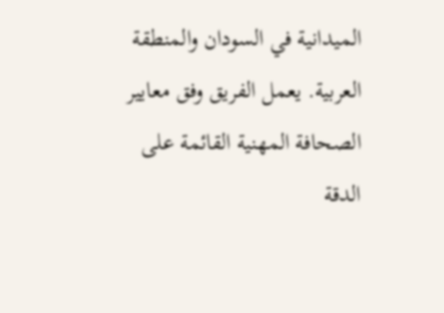الميدانية في السودان والمنطقة العربية. يعمل الفريق وفق معايير الصحافة المهنية القائمة على الدقة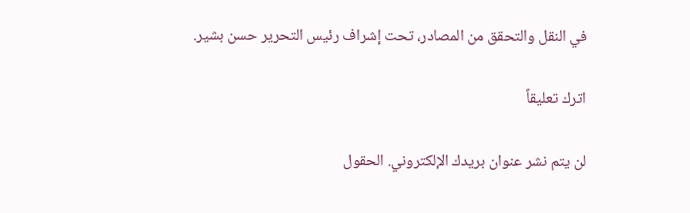في النقل والتحقق من المصادر، تحت إشراف رئيس التحرير حسن بشير.

اترك تعليقاً

لن يتم نشر عنوان بريدك الإلكتروني. الحقول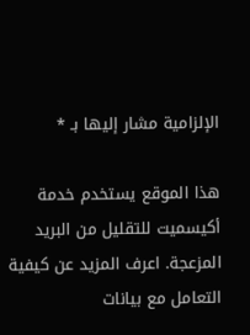الإلزامية مشار إليها بـ *

هذا الموقع يستخدم خدمة أكيسميت للتقليل من البريد المزعجة. اعرف المزيد عن كيفية التعامل مع بيانات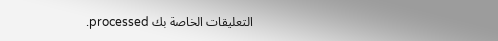التعليقات الخاصة بك processed.